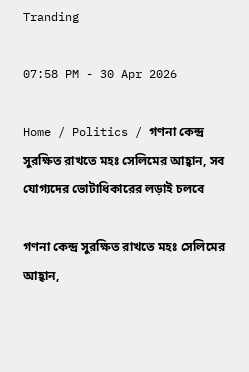Tranding

07:58 PM - 30 Apr 2026

Home / Politics / গণনা কেন্দ্র সুরক্ষিত রাখতে মহঃ সেলিমের আহ্বান, সব যোগ‍্যদের ভোটাধিকারের লড়াই চলবে

গণনা কেন্দ্র সুরক্ষিত রাখতে মহঃ সেলিমের আহ্বান,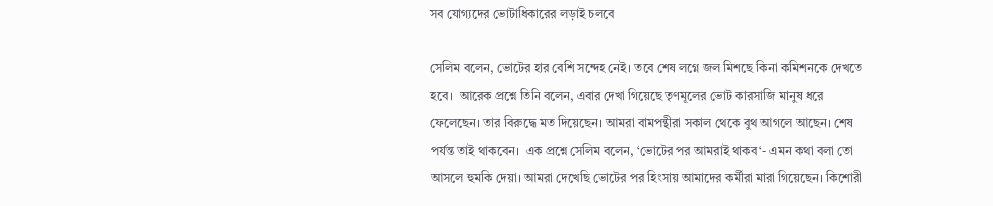সব যোগ‍্যদের ভোটাধিকারের লড়াই চলবে

সেলিম বলেন, ভোটের হার বেশি সন্দেহ নেই। তবে শেষ লগ্নে জল মিশছে কিনা কমিশনকে দেখতে হবে।  আরেক প্রশ্নে তিনি বলেন, এবার দেখা গিয়েছে তৃণমূলের ভোট কারসাজি মানুষ ধরে ফেলেছেন। তার বিরুদ্ধে মত দিয়েছেন। আমরা বামপন্থীরা সকাল থেকে বুথ আগলে আছেন। শেষ পর্যন্ত তাই থাকবেন।  এক প্রশ্নে সেলিম বলেন, ‘ভোটের পর আমরাই থাকব‘- এমন কথা বলা তো আসলে হুমকি দেয়া। আমরা দেখেছি ভোটের পর হিংসায় আমাদের কর্মীরা মারা গিয়েছেন। কিশোরী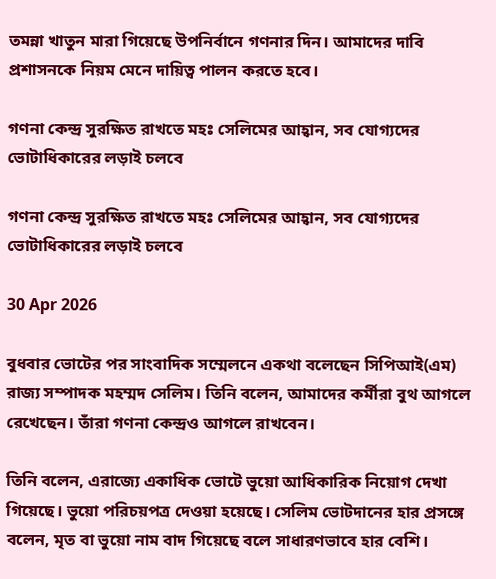তমন্না খাতুন মারা গিয়েছে উপনির্বানে গণনার দিন। আমাদের দাবি প্রশাসনকে নিয়ম মেনে দায়িত্ব পালন করতে হবে।

গণনা কেন্দ্র সুরক্ষিত রাখতে মহঃ সেলিমের আহ্বান, সব যোগ‍্যদের ভোটাধিকারের লড়াই চলবে

গণনা কেন্দ্র সুরক্ষিত রাখতে মহঃ সেলিমের আহ্বান, সব যোগ‍্যদের ভোটাধিকারের লড়াই চলবে

30 Apr 2026

বুধবার ভোটের পর সাংবাদিক সম্মেলনে একথা বলেছেন সিপিআই(এম) রাজ্য সম্পাদক মহম্মদ সেলিম। তিনি বলেন, আমাদের কর্মীরা বুথ আগলে রেখেছেন। তাঁরা গণনা কেন্দ্রও আগলে রাখবেন।

তিনি বলেন, এরাজ্যে একাধিক ভোটে ভুয়ো আধিকারিক নিয়োগ দেখা গিয়েছে। ভুয়ো পরিচয়পত্র দেওয়া হয়েছে। সেলিম ভোটদানের হার প্রসঙ্গে বলেন, মৃত বা ভুয়ো নাম বাদ গিয়েছে বলে সাধারণভাবে হার বেশি।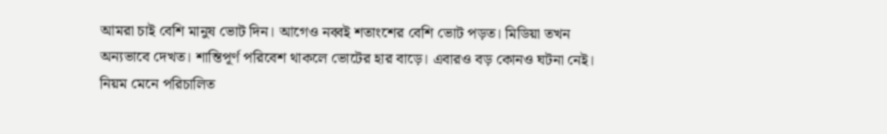আমরা চাই বেশি মানুষ ভোট দিন। আগেও নব্বই শতাংশের বেশি ভোট পড়ত। মিডিয়া তখন অন্যভাবে দেখত। শান্তিপূর্ণ পরিবেশ থাকলে ভোটের হার বাড়ে। এবারও বড় কোনও ঘটনা নেই। নিয়ম মেনে পরিচালিত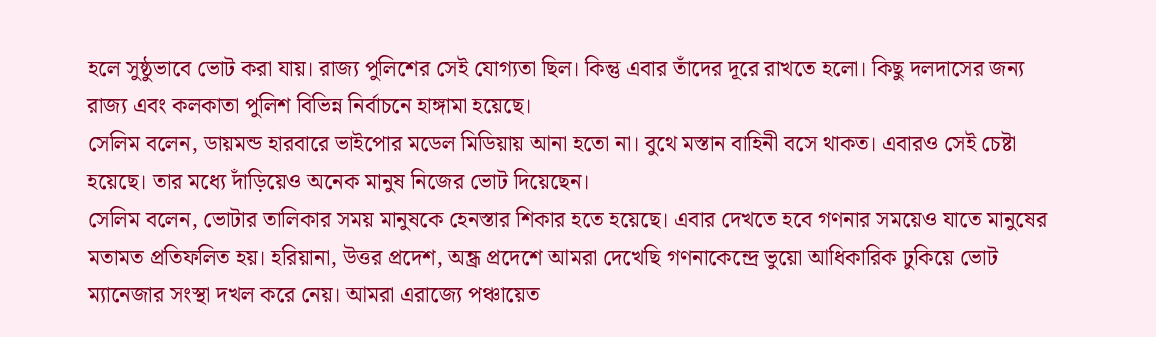হলে সুষ্ঠুভাবে ভোট করা যায়। রাজ্য পুলিশের সেই যোগ্যতা ছিল। কিন্তু এবার তাঁদের দূরে রাখতে হলো। কিছু দলদাসের জন্য রাজ্য এবং কলকাতা পুলিশ বিভিন্ন নির্বাচনে হাঙ্গামা হয়েছে।
সেলিম বলেন, ডায়মন্ড হারবারে ভাইপোর মডেল মিডিয়ায় আনা হতো না। বুথে মস্তান বাহিনী বসে থাকত। এবারও সেই চেষ্টা হয়েছে। তার মধ্যে দাঁড়িয়েও অনেক মানুষ নিজের ভোট দিয়েছেন।
সেলিম বলেন, ভোটার তালিকার সময় মানুষকে হেনস্তার শিকার হতে হয়েছে। এবার দেখতে হবে গণনার সময়েও যাতে মানুষের মতামত প্রতিফলিত হয়। হরিয়ানা, উত্তর প্রদেশ, অন্ধ্র প্রদেশে আমরা দেখেছি গণনাকেন্দ্রে ভুয়ো আধিকারিক ঢুকিয়ে ভোট ম্যানেজার সংস্থা দখল করে নেয়। আমরা এরাজ্যে পঞ্চায়েত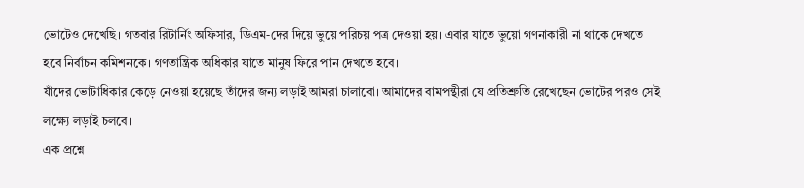ভোটেও দেখেছি। গতবার রিটার্নিং অফিসার, ডিএম-দের দিয়ে ভুয়ে পরিচয় পত্র দেওয়া হয়। এবার যাতে ভুয়ো গণনাকারী না থাকে দেখতে হবে নির্বাচন কমিশনকে। গণতান্ত্রিক অধিকার যাতে মানুষ ফিরে পান দেখতে হবে।
যাঁদের ভোটাধিকার কেড়ে নেওয়া হয়েছে তাঁদের জন্য লড়াই আমরা চালাবো। আমাদের বামপন্থীরা যে প্রতিশ্রুতি রেখেছেন ভোটের পরও সেই লক্ষ্যে লড়াই চলবে।
এক প্রশ্নে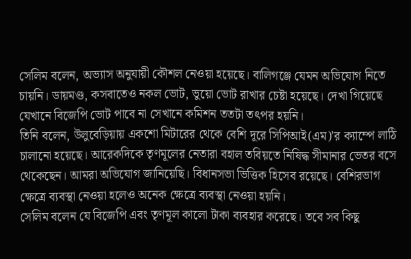সেলিম বলেন, অভ্যাস অনুযায়ী কৌশল নেওয়া হয়েছে। বালিগঞ্জে যেমন অভিযোগ নিতে চায়নি। ডায়মণ্ড, কসবাতেও নকল ভোট, ভুয়ো ভোট রাখার চেষ্টা হয়েছে। দেখা গিয়েছে যেখানে বিজেপি ভোট পাবে না সেখানে কমিশন ততটা তৎপর হয়নি।
তিনি বলেন, উলুবেড়িয়ায় একশো মিটারের থেকে বেশি দূরে সিপিআই(এম)’র ক্যাম্পে লাঠি চালানো হয়েছে। আরেকদিকে তৃণমূলের নেতারা বহাল তবিয়তে নিষিদ্ধ সীমানার ভেতর বসে থেকেছেন। আমরা অভিযোগ জানিয়েছি। বিধানসভা ভিত্তিক হিসেব রয়েছে। বেশিরভাগ ক্ষেত্রে ব্যবস্থা নেওয়া হলেও অনেক ক্ষেত্রে ব্যবস্থা নেওয়া হয়নি।
সেলিম বলেন যে বিজেপি এবং তৃণমূল কালো টাকা ব্যবহার করেছে। তবে সব কিছু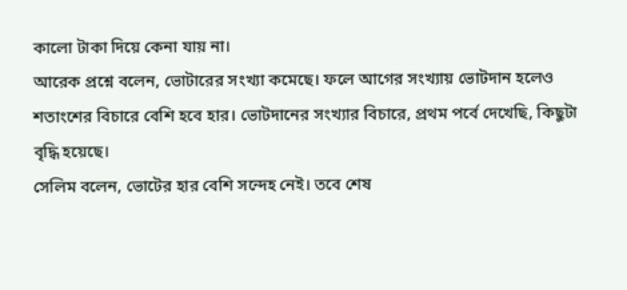কালো টাকা দিয়ে কেনা যায় না।
আরেক প্রশ্নে বলেন, ভোটারের সংখ্যা কমেছে। ফলে আগের সংখ্যায় ভোটদান হলেও শতাংশের বিচারে বেশি হবে হার। ভোটদানের সংখ্যার বিচারে, প্রথম পর্বে দেখেছি, কিছুটা বৃদ্ধি হয়েছে।
সেলিম বলেন, ভোটের হার বেশি সন্দেহ নেই। তবে শেষ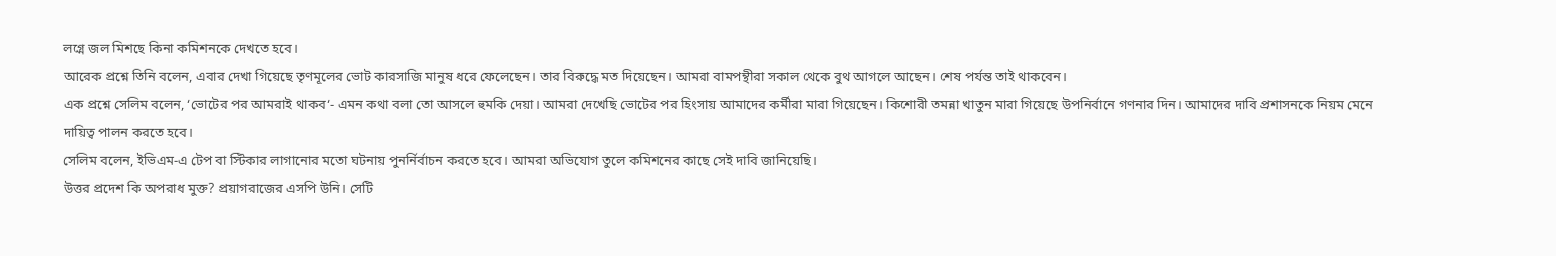লগ্নে জল মিশছে কিনা কমিশনকে দেখতে হবে।
আরেক প্রশ্নে তিনি বলেন, এবার দেখা গিয়েছে তৃণমূলের ভোট কারসাজি মানুষ ধরে ফেলেছেন। তার বিরুদ্ধে মত দিয়েছেন। আমরা বামপন্থীরা সকাল থেকে বুথ আগলে আছেন। শেষ পর্যন্ত তাই থাকবেন।
এক প্রশ্নে সেলিম বলেন, ‘ভোটের পর আমরাই থাকব‘- এমন কথা বলা তো আসলে হুমকি দেয়া। আমরা দেখেছি ভোটের পর হিংসায় আমাদের কর্মীরা মারা গিয়েছেন। কিশোরী তমন্না খাতুন মারা গিয়েছে উপনির্বানে গণনার দিন। আমাদের দাবি প্রশাসনকে নিয়ম মেনে দায়িত্ব পালন করতে হবে।
সেলিম বলেন, ইভিএম-এ টেপ বা স্টিকার লাগানোর মতো ঘটনায় পুনর্নির্বাচন করতে হবে। আমরা অভিযোগ তুলে কমিশনের কাছে সেই দাবি জানিয়েছি।
উত্তর প্রদেশ কি অপরাধ মুক্ত? প্রয়াগরাজের এসপি উনি। সেটি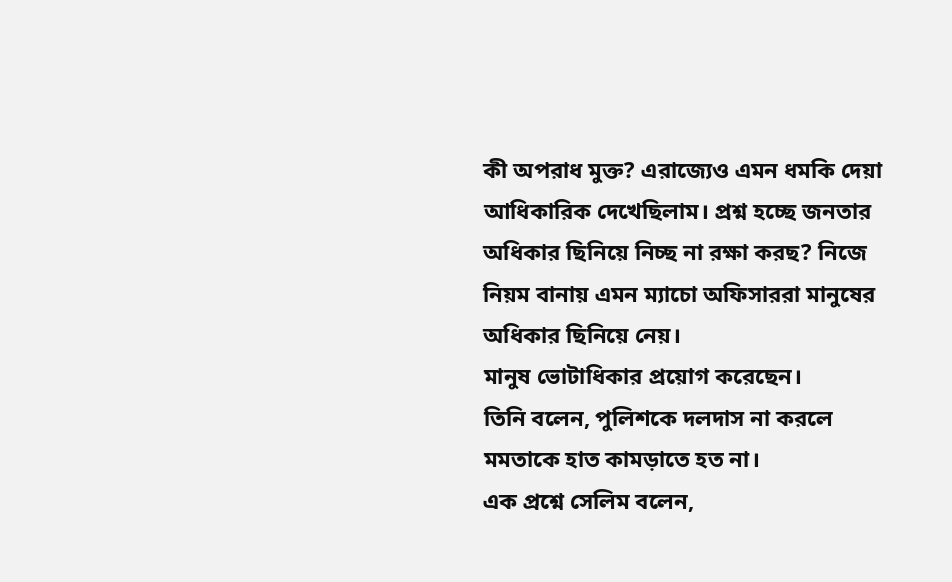কী অপরাধ মুক্ত? এরাজ্যেও এমন ধমকি দেয়া আধিকারিক দেখেছিলাম। প্রশ্ন হচ্ছে জনতার অধিকার ছিনিয়ে নিচ্ছ না রক্ষা করছ? নিজে নিয়ম বানায় এমন ম্যাচো অফিসাররা মানুষের অধিকার ছিনিয়ে নেয়।
মানুষ ভোটাধিকার প্রয়োগ করেছেন।
তিনি বলেন, পুলিশকে দলদাস না করলে মমতাকে হাত কামড়াতে হত না।
এক প্রশ্নে সেলিম বলেন,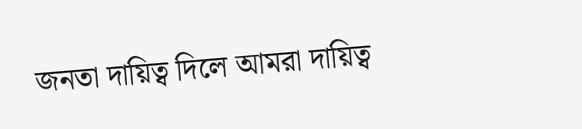জনতা দায়িত্ব দিলে আমরা দায়িত্ব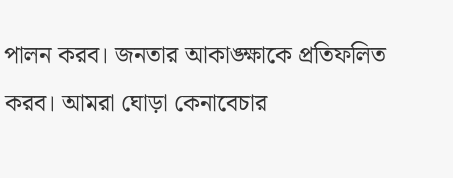পালন করব। জনতার আকাঙ্ক্ষাকে প্রতিফলিত করব। আমরা ঘোড়া কেনাবেচার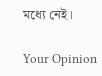মধ্যে নেই।

Your Opinion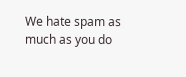We hate spam as much as you do